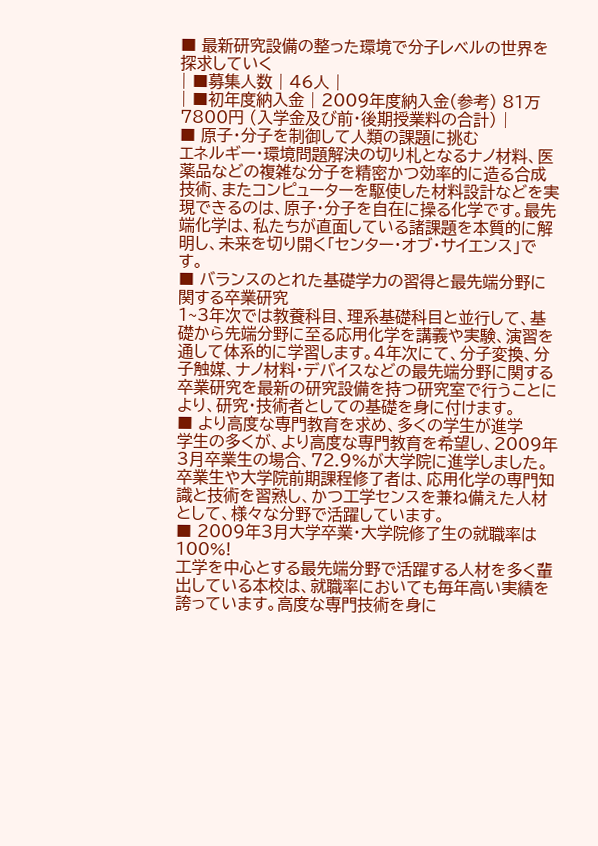■ 最新研究設備の整った環境で分子レベルの世界を探求していく
| ■募集人数 | 46人 |
| ■初年度納入金 | 2009年度納入金(参考) 81万7800円 (入学金及び前・後期授業料の合計) |
■ 原子・分子を制御して人類の課題に挑む
エネルギー・環境問題解決の切り札となるナノ材料、医薬品などの複雑な分子を精密かつ効率的に造る合成技術、またコンピューターを駆使した材料設計などを実現できるのは、原子・分子を自在に操る化学です。最先端化学は、私たちが直面している諸課題を本質的に解明し、未来を切り開く「センター・オブ・サイエンス」です。
■ バランスのとれた基礎学力の習得と最先端分野に関する卒業研究
1~3年次では教養科目、理系基礎科目と並行して、基礎から先端分野に至る応用化学を講義や実験、演習を通して体系的に学習します。4年次にて、分子変換、分子触媒、ナノ材料・デバイスなどの最先端分野に関する卒業研究を最新の研究設備を持つ研究室で行うことにより、研究・技術者としての基礎を身に付けます。
■ より高度な専門教育を求め、多くの学生が進学
学生の多くが、より高度な専門教育を希望し、2009年3月卒業生の場合、72.9%が大学院に進学しました。卒業生や大学院前期課程修了者は、応用化学の専門知識と技術を習熟し、かつ工学センスを兼ね備えた人材として、様々な分野で活躍しています。
■ 2009年3月大学卒業・大学院修了生の就職率は100%!
工学を中心とする最先端分野で活躍する人材を多く輩出している本校は、就職率においても毎年高い実績を誇っています。高度な専門技術を身に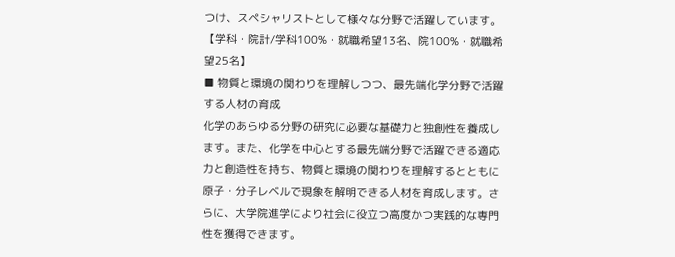つけ、スペシャリストとして様々な分野で活躍しています。
【学科・院計/学科100%・就職希望13名、院100%・就職希望25名】
■ 物質と環境の関わりを理解しつつ、最先端化学分野で活躍する人材の育成
化学のあらゆる分野の研究に必要な基礎力と独創性を養成します。また、化学を中心とする最先端分野で活躍できる適応力と創造性を持ち、物質と環境の関わりを理解するとともに原子・分子レベルで現象を解明できる人材を育成します。さらに、大学院進学により社会に役立つ高度かつ実践的な専門性を獲得できます。